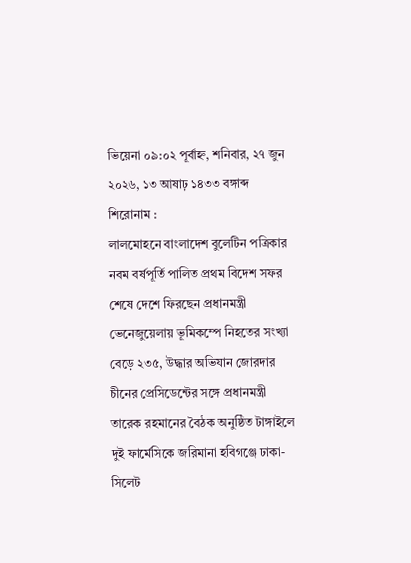ভিয়েনা ০৯:০২ পূর্বাহ্ন, শনিবার, ২৭ জুন ২০২৬, ১৩ আষাঢ় ১৪৩৩ বঙ্গাব্দ
শিরোনাম :
লালমোহনে বাংলাদেশ বুলেটিন পত্রিকার নবম বর্ষপূর্তি পালিত প্রথম বিদেশ সফর শেষে দেশে ফিরছেন প্রধানমন্ত্রী ভেনেজুয়েলায় ভূমিকম্পে নিহতের সংখ্যা বেড়ে ২৩৫, উদ্ধার অভিযান জোরদার চীনের প্রেসিডেন্টের সঙ্গে প্রধানমন্ত্রী তারেক রহমানের বৈঠক অনুষ্ঠিত টাঙ্গাইলে দুই ফার্মেসিকে জরিমানা হবিগঞ্জে ঢাকা-সিলেট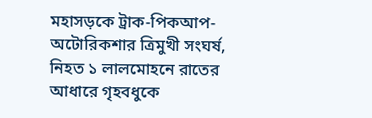মহাসড়কে ট্রাক-পিকআপ-অটোরিকশার ত্রিমুখী সংঘর্ষ, নিহত ১ লালমোহনে রাতের আধারে গৃহবধুকে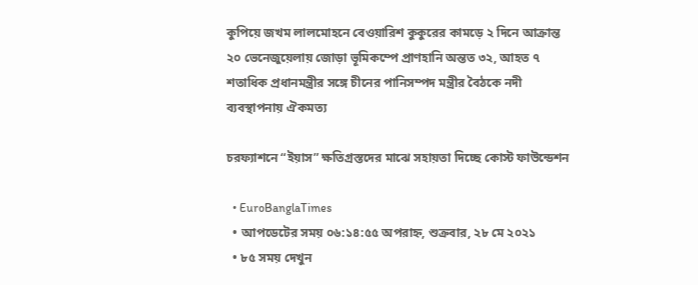কুপিয়ে জখম লালমোহনে বেওয়ারিশ কুকুরের কামড়ে ২ দিনে আক্রান্ত ২০ ভেনেজুয়েলায় জোড়া ভূমিকম্পে প্রাণহানি অন্তত ৩২, আহত ৭ শতাধিক প্রধানমন্ত্রীর সঙ্গে চীনের পানিসম্পদ মন্ত্রীর বৈঠকে নদী ব্যবস্থাপনায় ঐকমত্য

চরফ্যাশনে “ইয়াস” ক্ষতিগ্রস্তদের মাঝে সহায়তা দিচ্ছে কোস্ট ফাউন্ডেশন

  • EuroBanglaTimes
  • আপডেটের সময় ০৬:১৪:৫৫ অপরাহ্ন, শুক্রবার, ২৮ মে ২০২১
  • ৮৫ সময় দেখুন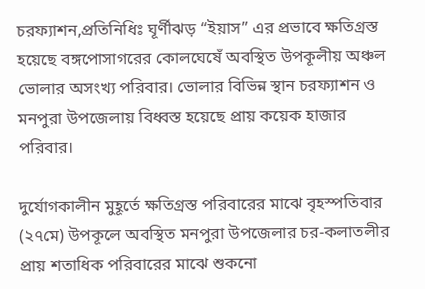চরফ্যাশন,প্রতিনিধিঃ ঘূর্ণীঝড় “ইয়াস” এর প্রভাবে ক্ষতিগ্রস্ত হয়েছে বঙ্গপোসাগরের কোলঘেষেঁ অবস্থিত উপকূলীয় অঞ্চল ভোলার অসংখ্য পরিবার। ভোলার বিভিন্ন স্থান চরফ্যাশন ও মনপুরা উপজেলায় বিধ্বস্ত হয়েছে প্রায় কয়েক হাজার পরিবার।

দুর্যোগকালীন মুহূর্তে ক্ষতিগ্রস্ত পরিবারের মাঝে বৃহস্পতিবার (২৭মে) উপকূলে অবস্থিত মনপুরা উপজেলার চর-কলাতলীর প্রায় শতাধিক পরিবারের মাঝে শুকনো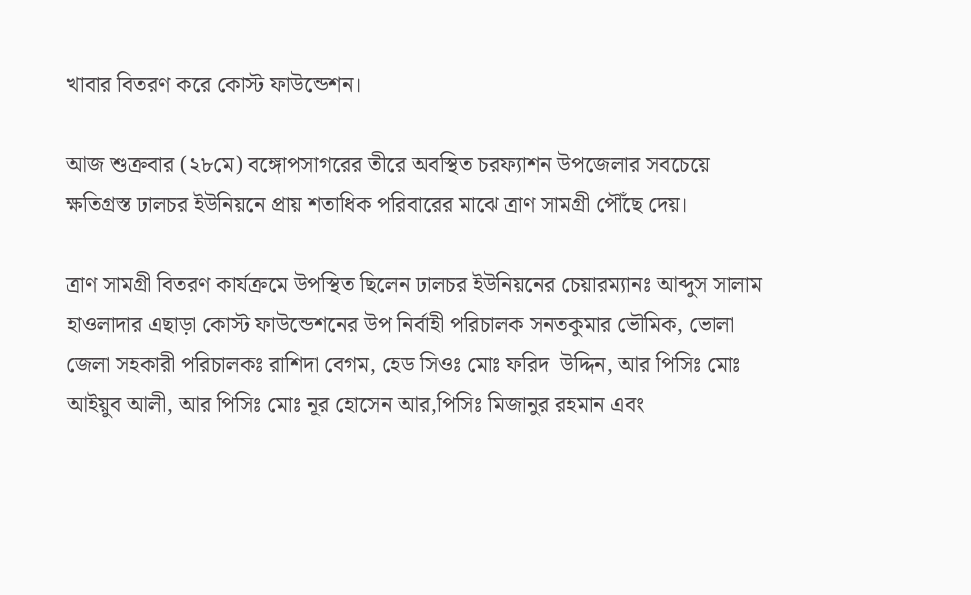খাবার বিতরণ করে কোস্ট ফাউন্ডেশন।

আজ শুক্রবার (২৮মে) বঙ্গোপসাগরের তীরে অবস্থিত চরফ্যাশন উপজেলার সবচেয়ে ক্ষতিগ্রস্ত ঢালচর ইউনিয়নে প্রায় শতাধিক পরিবারের মাঝে ত্রাণ সামগ্রী পৌঁছে দেয়।

ত্রাণ সামগ্রী বিতরণ কার্যক্রমে উপস্থিত ছিলেন ঢালচর ইউনিয়নের চেয়ারম্যানঃ আব্দুস সালাম হাওলাদার এছাড়া কোস্ট ফাউন্ডেশনের উপ নির্বাহী পরিচালক সনতকুমার ভৌমিক, ভোলা জেলা সহকারী পরিচালকঃ রাশিদা বেগম, হেড সিওঃ মোঃ ফরিদ  উদ্দিন, আর পিসিঃ মোঃ আইয়ুব আলী, আর পিসিঃ মোঃ নূর হোসেন আর,পিসিঃ মিজানুর রহমান এবং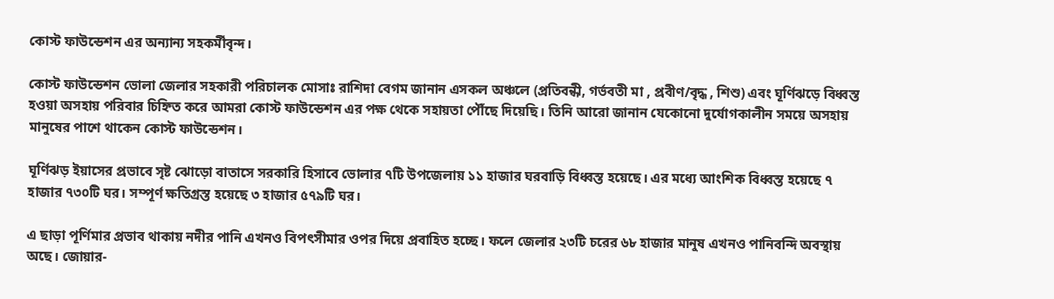কোস্ট ফাউন্ডেশন এর অন্যান্য সহকর্মীবৃন্দ।

কোস্ট ফাউন্ডেশন ভোলা জেলার সহকারী পরিচালক মোসাঃ রাশিদা বেগম জানান এসকল অঞ্চলে (প্রতিবন্ধী, গর্ভবতী মা , প্রবীণ/বৃদ্ধ , শিশু) এবং ঘূর্ণিঝড়ে বিধ্বস্ত হওয়া অসহায় পরিবার চিহ্নিত করে আমরা কোস্ট ফাউন্ডেশন এর পক্ষ থেকে সহায়তা পৌঁছে দিয়েছি। তিনি আরো জানান যেকোনো দুর্যোগকালীন সময়ে অসহায় মানুষের পাশে থাকেন কোস্ট ফাউন্ডেশন।

ঘূর্ণিঝড় ইয়াসের প্রভাবে সৃষ্ট ঝোড়ো বাতাসে সরকারি হিসাবে ভোলার ৭টি উপজেলায় ১১ হাজার ঘরবাড়ি বিধ্বস্ত হয়েছে। এর মধ্যে আংশিক বিধ্বস্ত হয়েছে ৭ হাজার ৭৩০টি ঘর। সম্পূর্ণ ক্ষতিগ্রস্ত হয়েছে ৩ হাজার ৫৭৯টি ঘর।

এ ছাড়া পূর্ণিমার প্রভাব থাকায় নদীর পানি এখনও বিপৎসীমার ওপর দিয়ে প্রবাহিত হচ্ছে। ফলে জেলার ২৩টি চরের ৬৮ হাজার মানুষ এখনও পানিবন্দি অবস্থায় অছে। জোয়ার-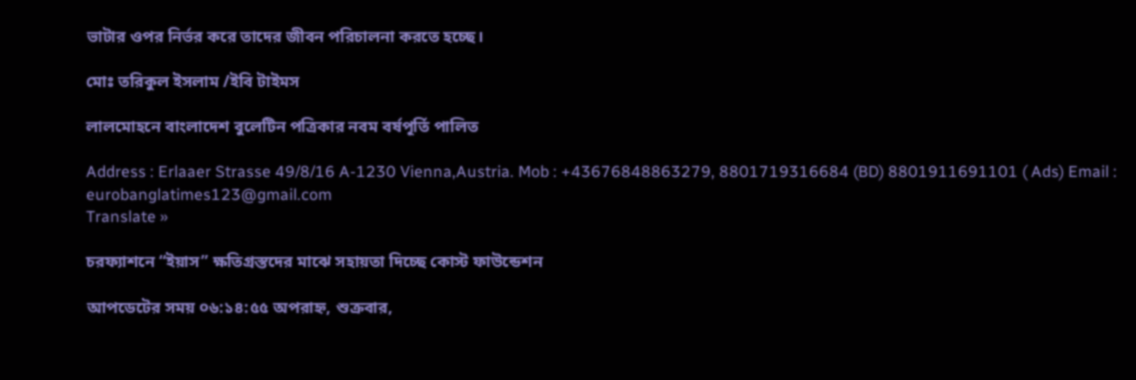ভাটার ওপর নির্ভর করে তাদের জীবন পরিচালনা করতে হচ্ছে।

মোঃ তরিকুল ইসলাম /ইবি টাইমস

লালমোহনে বাংলাদেশ বুলেটিন পত্রিকার নবম বর্ষপূর্তি পালিত

Address : Erlaaer Strasse 49/8/16 A-1230 Vienna,Austria. Mob : +43676848863279, 8801719316684 (BD) 8801911691101 ( Ads) Email : eurobanglatimes123@gmail.com
Translate »

চরফ্যাশনে “ইয়াস” ক্ষতিগ্রস্তদের মাঝে সহায়তা দিচ্ছে কোস্ট ফাউন্ডেশন

আপডেটের সময় ০৬:১৪:৫৫ অপরাহ্ন, শুক্রবার,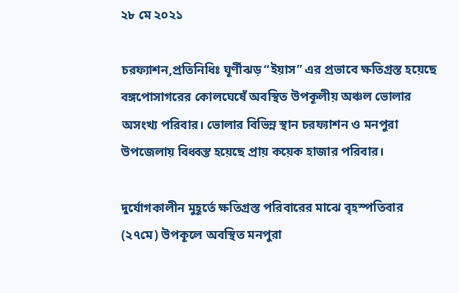২৮ মে ২০২১

চরফ্যাশন,প্রতিনিধিঃ ঘূর্ণীঝড় “ইয়াস” এর প্রভাবে ক্ষতিগ্রস্ত হয়েছে বঙ্গপোসাগরের কোলঘেষেঁ অবস্থিত উপকূলীয় অঞ্চল ভোলার অসংখ্য পরিবার। ভোলার বিভিন্ন স্থান চরফ্যাশন ও মনপুরা উপজেলায় বিধ্বস্ত হয়েছে প্রায় কয়েক হাজার পরিবার।

দুর্যোগকালীন মুহূর্তে ক্ষতিগ্রস্ত পরিবারের মাঝে বৃহস্পতিবার (২৭মে) উপকূলে অবস্থিত মনপুরা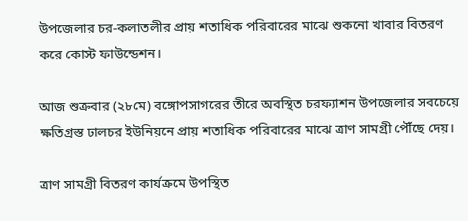উপজেলার চর-কলাতলীর প্রায় শতাধিক পরিবারের মাঝে শুকনো খাবার বিতরণ করে কোস্ট ফাউন্ডেশন।

আজ শুক্রবার (২৮মে) বঙ্গোপসাগরের তীরে অবস্থিত চরফ্যাশন উপজেলার সবচেয়ে ক্ষতিগ্রস্ত ঢালচর ইউনিয়নে প্রায় শতাধিক পরিবারের মাঝে ত্রাণ সামগ্রী পৌঁছে দেয়।

ত্রাণ সামগ্রী বিতরণ কার্যক্রমে উপস্থিত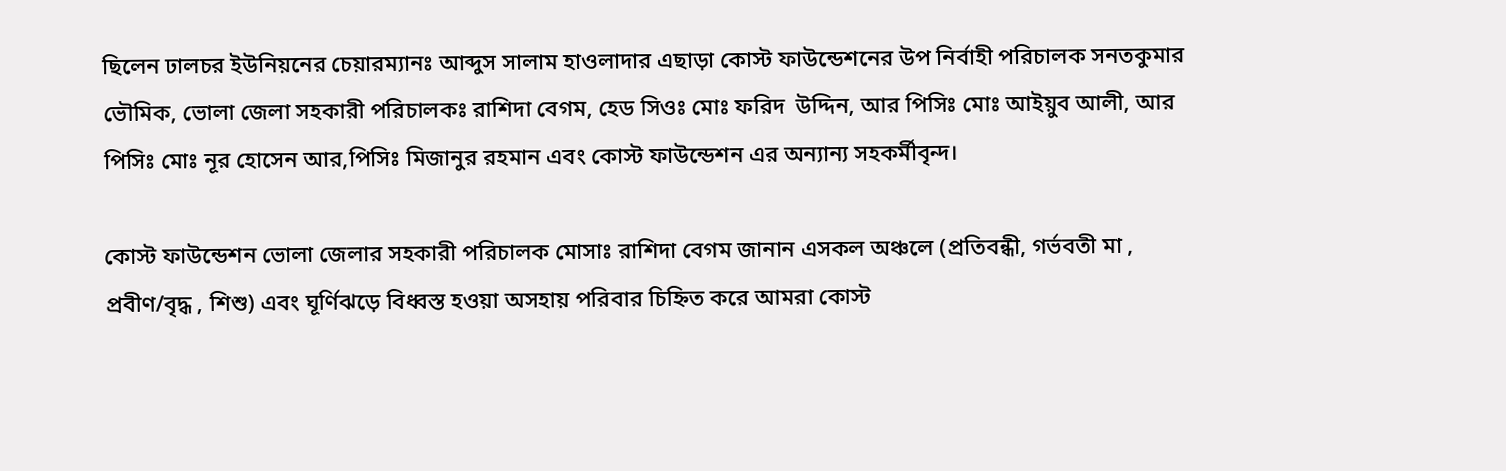ছিলেন ঢালচর ইউনিয়নের চেয়ারম্যানঃ আব্দুস সালাম হাওলাদার এছাড়া কোস্ট ফাউন্ডেশনের উপ নির্বাহী পরিচালক সনতকুমার ভৌমিক, ভোলা জেলা সহকারী পরিচালকঃ রাশিদা বেগম, হেড সিওঃ মোঃ ফরিদ  উদ্দিন, আর পিসিঃ মোঃ আইয়ুব আলী, আর পিসিঃ মোঃ নূর হোসেন আর,পিসিঃ মিজানুর রহমান এবং কোস্ট ফাউন্ডেশন এর অন্যান্য সহকর্মীবৃন্দ।

কোস্ট ফাউন্ডেশন ভোলা জেলার সহকারী পরিচালক মোসাঃ রাশিদা বেগম জানান এসকল অঞ্চলে (প্রতিবন্ধী, গর্ভবতী মা , প্রবীণ/বৃদ্ধ , শিশু) এবং ঘূর্ণিঝড়ে বিধ্বস্ত হওয়া অসহায় পরিবার চিহ্নিত করে আমরা কোস্ট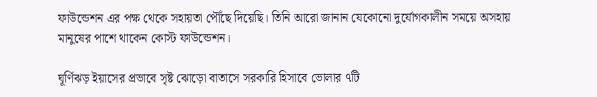ফাউন্ডেশন এর পক্ষ থেকে সহায়তা পৌঁছে দিয়েছি। তিনি আরো জানান যেকোনো দুর্যোগকালীন সময়ে অসহায় মানুষের পাশে থাকেন কোস্ট ফাউন্ডেশন।

ঘূর্ণিঝড় ইয়াসের প্রভাবে সৃষ্ট ঝোড়ো বাতাসে সরকারি হিসাবে ভোলার ৭টি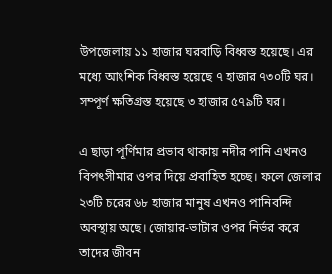উপজেলায় ১১ হাজার ঘরবাড়ি বিধ্বস্ত হয়েছে। এর মধ্যে আংশিক বিধ্বস্ত হয়েছে ৭ হাজার ৭৩০টি ঘর। সম্পূর্ণ ক্ষতিগ্রস্ত হয়েছে ৩ হাজার ৫৭৯টি ঘর।

এ ছাড়া পূর্ণিমার প্রভাব থাকায় নদীর পানি এখনও বিপৎসীমার ওপর দিয়ে প্রবাহিত হচ্ছে। ফলে জেলার ২৩টি চরের ৬৮ হাজার মানুষ এখনও পানিবন্দি অবস্থায় অছে। জোয়ার-ভাটার ওপর নির্ভর করে তাদের জীবন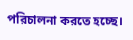পরিচালনা করতে হচ্ছে।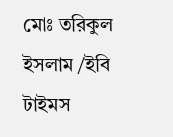মোঃ তরিকুল ইসলাম /ইবি টাইমস